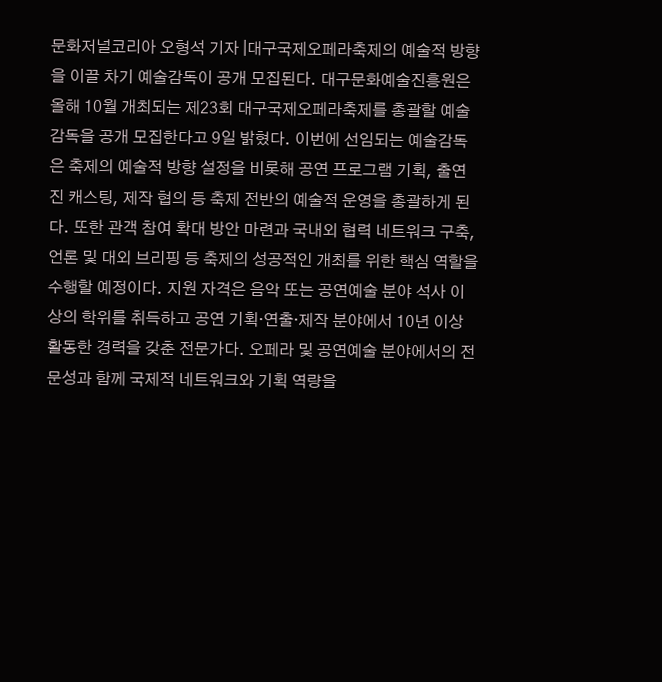문화저널코리아 오형석 기자 |대구국제오페라축제의 예술적 방향을 이끌 차기 예술감독이 공개 모집된다. 대구문화예술진흥원은 올해 10월 개최되는 제23회 대구국제오페라축제를 총괄할 예술감독을 공개 모집한다고 9일 밝혔다. 이번에 선임되는 예술감독은 축제의 예술적 방향 설정을 비롯해 공연 프로그램 기획, 출연진 캐스팅, 제작 협의 등 축제 전반의 예술적 운영을 총괄하게 된다. 또한 관객 참여 확대 방안 마련과 국내외 협력 네트워크 구축, 언론 및 대외 브리핑 등 축제의 성공적인 개최를 위한 핵심 역할을 수행할 예정이다. 지원 자격은 음악 또는 공연예술 분야 석사 이상의 학위를 취득하고 공연 기획·연출·제작 분야에서 10년 이상 활동한 경력을 갖춘 전문가다. 오페라 및 공연예술 분야에서의 전문성과 함께 국제적 네트워크와 기획 역량을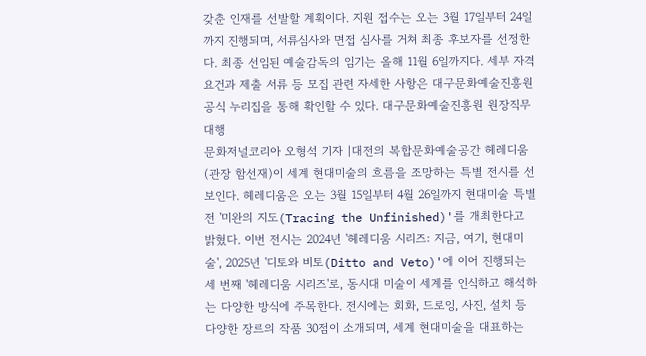갖춘 인재를 선발할 계획이다. 지원 접수는 오는 3월 17일부터 24일까지 진행되며, 서류심사와 면접 심사를 거쳐 최종 후보자를 선정한다. 최종 선임된 예술감독의 임기는 올해 11월 6일까지다. 세부 자격 요건과 제출 서류 등 모집 관련 자세한 사항은 대구문화예술진흥원 공식 누리집을 통해 확인할 수 있다. 대구문화예술진흥원 원장직무대행
문화저널코리아 오형석 기자 |대전의 복합문화예술공간 헤레디움(관장 함선재)이 세계 현대미술의 흐름을 조망하는 특별 전시를 선보인다. 헤레디움은 오는 3월 15일부터 4월 26일까지 현대미술 특별전 '미완의 지도(Tracing the Unfinished)'를 개최한다고 밝혔다. 이번 전시는 2024년 '헤레디움 시리즈: 지금, 여기, 현대미술', 2025년 '디토와 비토(Ditto and Veto)'에 이어 진행되는 세 번째 '헤레디움 시리즈'로, 동시대 미술이 세계를 인식하고 해석하는 다양한 방식에 주목한다. 전시에는 회화, 드로잉, 사진, 설치 등 다양한 장르의 작품 30점이 소개되며, 세계 현대미술을 대표하는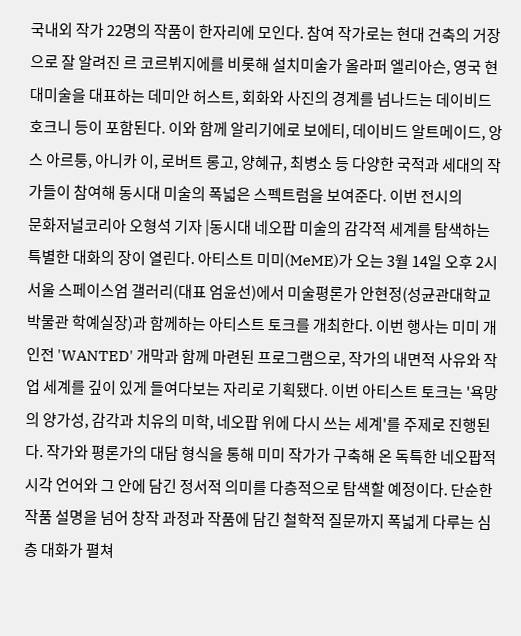국내외 작가 22명의 작품이 한자리에 모인다. 참여 작가로는 현대 건축의 거장으로 잘 알려진 르 코르뷔지에를 비롯해 설치미술가 올라퍼 엘리아슨, 영국 현대미술을 대표하는 데미안 허스트, 회화와 사진의 경계를 넘나드는 데이비드 호크니 등이 포함된다. 이와 함께 알리기에로 보에티, 데이비드 알트메이드, 앙스 아르퉁, 아니카 이, 로버트 롱고, 양혜규, 최병소 등 다양한 국적과 세대의 작가들이 참여해 동시대 미술의 폭넓은 스펙트럼을 보여준다. 이번 전시의
문화저널코리아 오형석 기자 |동시대 네오팝 미술의 감각적 세계를 탐색하는 특별한 대화의 장이 열린다. 아티스트 미미(MeME)가 오는 3월 14일 오후 2시 서울 스페이스엄 갤러리(대표 엄윤선)에서 미술평론가 안현정(성균관대학교 박물관 학예실장)과 함께하는 아티스트 토크를 개최한다. 이번 행사는 미미 개인전 'WANTED' 개막과 함께 마련된 프로그램으로, 작가의 내면적 사유와 작업 세계를 깊이 있게 들여다보는 자리로 기획됐다. 이번 아티스트 토크는 '욕망의 양가성, 감각과 치유의 미학, 네오팝 위에 다시 쓰는 세계'를 주제로 진행된다. 작가와 평론가의 대담 형식을 통해 미미 작가가 구축해 온 독특한 네오팝적 시각 언어와 그 안에 담긴 정서적 의미를 다층적으로 탐색할 예정이다. 단순한 작품 설명을 넘어 창작 과정과 작품에 담긴 철학적 질문까지 폭넓게 다루는 심층 대화가 펼쳐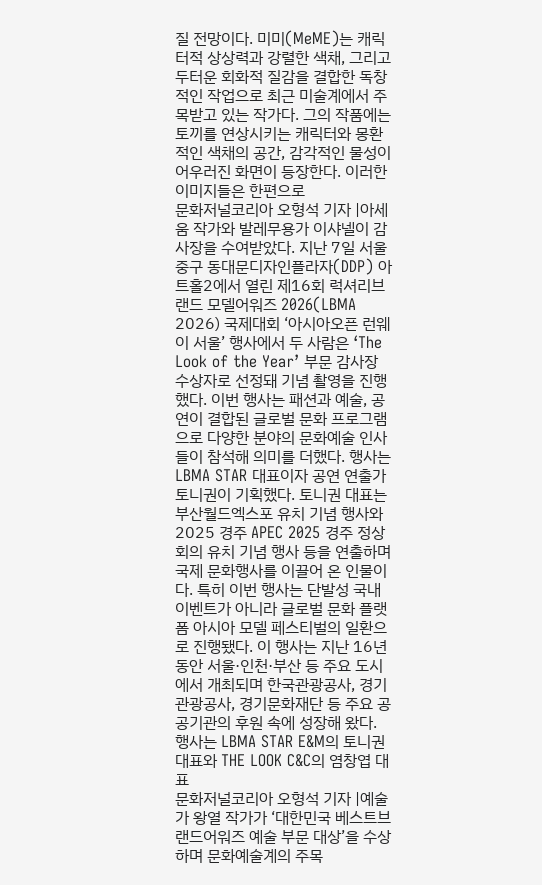질 전망이다. 미미(MeME)는 캐릭터적 상상력과 강렬한 색채, 그리고 두터운 회화적 질감을 결합한 독창적인 작업으로 최근 미술계에서 주목받고 있는 작가다. 그의 작품에는 토끼를 연상시키는 캐릭터와 몽환적인 색채의 공간, 감각적인 물성이 어우러진 화면이 등장한다. 이러한 이미지들은 한편으로
문화저널코리아 오형석 기자 |아세움 작가와 발레무용가 이샤넬이 감사장을 수여받았다. 지난 7일 서울 중구 동대문디자인플라자(DDP) 아트홀2에서 열린 제16회 럭셔리브랜드 모델어워즈 2026(LBMA 2026) 국제대회 ‘아시아오픈 런웨이 서울’ 행사에서 두 사람은 ‘The Look of the Year’ 부문 감사장 수상자로 선정돼 기념 촬영을 진행했다. 이번 행사는 패션과 예술, 공연이 결합된 글로벌 문화 프로그램으로 다양한 분야의 문화예술 인사들이 참석해 의미를 더했다. 행사는 LBMA STAR 대표이자 공연 연출가 토니권이 기획했다. 토니권 대표는 부산월드엑스포 유치 기념 행사와 2025 경주 APEC 2025 경주 정상회의 유치 기념 행사 등을 연출하며 국제 문화행사를 이끌어 온 인물이다. 특히 이번 행사는 단발성 국내 이벤트가 아니라 글로벌 문화 플랫폼 아시아 모델 페스티벌의 일환으로 진행됐다. 이 행사는 지난 16년 동안 서울·인천·부산 등 주요 도시에서 개최되며 한국관광공사, 경기관광공사, 경기문화재단 등 주요 공공기관의 후원 속에 성장해 왔다. 행사는 LBMA STAR E&M의 토니권 대표와 THE LOOK C&C의 염창엽 대표
문화저널코리아 오형석 기자 |예술가 왕열 작가가 ‘대한민국 베스트브랜드어워즈 예술 부문 대상’을 수상하며 문화예술계의 주목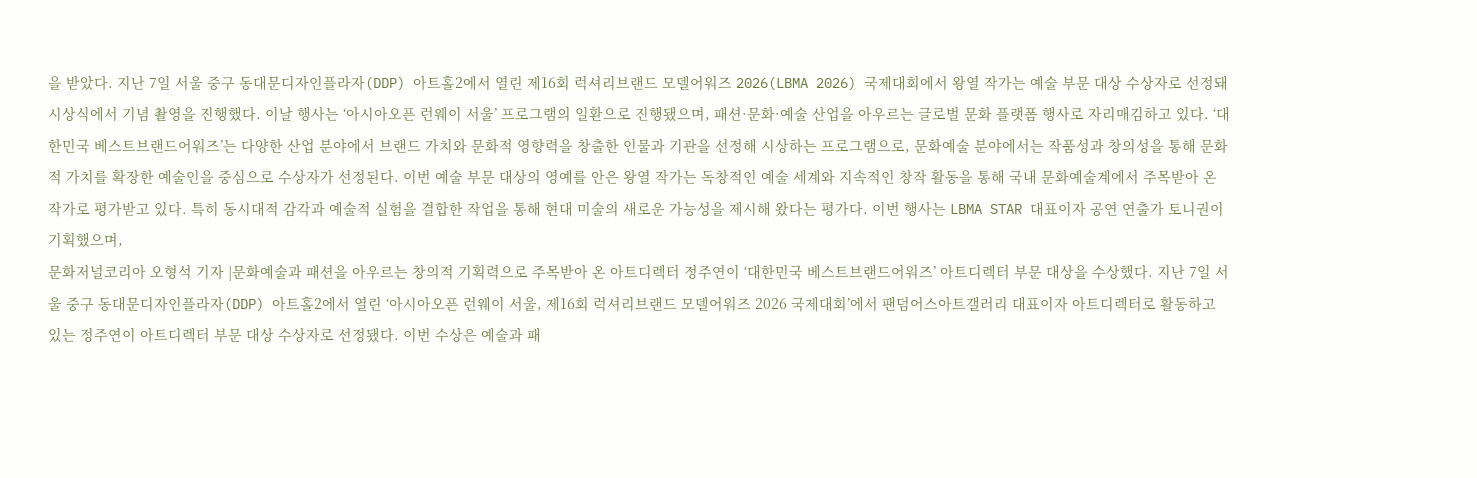을 받았다. 지난 7일 서울 중구 동대문디자인플라자(DDP) 아트홀2에서 열린 제16회 럭셔리브랜드 모델어워즈 2026(LBMA 2026) 국제대회에서 왕열 작가는 예술 부문 대상 수상자로 선정돼 시상식에서 기념 촬영을 진행했다. 이날 행사는 ‘아시아오픈 런웨이 서울’ 프로그램의 일환으로 진행됐으며, 패션·문화·예술 산업을 아우르는 글로벌 문화 플랫폼 행사로 자리매김하고 있다. ‘대한민국 베스트브랜드어워즈’는 다양한 산업 분야에서 브랜드 가치와 문화적 영향력을 창출한 인물과 기관을 선정해 시상하는 프로그램으로, 문화예술 분야에서는 작품성과 창의성을 통해 문화적 가치를 확장한 예술인을 중심으로 수상자가 선정된다. 이번 예술 부문 대상의 영예를 안은 왕열 작가는 독창적인 예술 세계와 지속적인 창작 활동을 통해 국내 문화예술계에서 주목받아 온 작가로 평가받고 있다. 특히 동시대적 감각과 예술적 실험을 결합한 작업을 통해 현대 미술의 새로운 가능성을 제시해 왔다는 평가다. 이번 행사는 LBMA STAR 대표이자 공연 연출가 토니권이 기획했으며,
문화저널코리아 오형석 기자 |문화예술과 패션을 아우르는 창의적 기획력으로 주목받아 온 아트디렉터 정주연이 ‘대한민국 베스트브랜드어워즈’ 아트디렉터 부문 대상을 수상했다. 지난 7일 서울 중구 동대문디자인플라자(DDP) 아트홀2에서 열린 ‘아시아오픈 런웨이 서울, 제16회 럭셔리브랜드 모델어워즈 2026 국제대회’에서 팬덤어스아트갤러리 대표이자 아트디렉터로 활동하고 있는 정주연이 아트디렉터 부문 대상 수상자로 선정됐다. 이번 수상은 예술과 패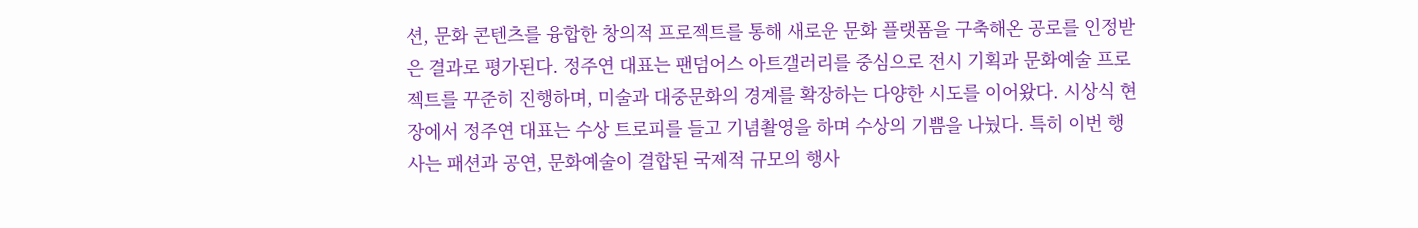션, 문화 콘텐츠를 융합한 창의적 프로젝트를 통해 새로운 문화 플랫폼을 구축해온 공로를 인정받은 결과로 평가된다. 정주연 대표는 팬덤어스 아트갤러리를 중심으로 전시 기획과 문화예술 프로젝트를 꾸준히 진행하며, 미술과 대중문화의 경계를 확장하는 다양한 시도를 이어왔다. 시상식 현장에서 정주연 대표는 수상 트로피를 들고 기념촬영을 하며 수상의 기쁨을 나눴다. 특히 이번 행사는 패션과 공연, 문화예술이 결합된 국제적 규모의 행사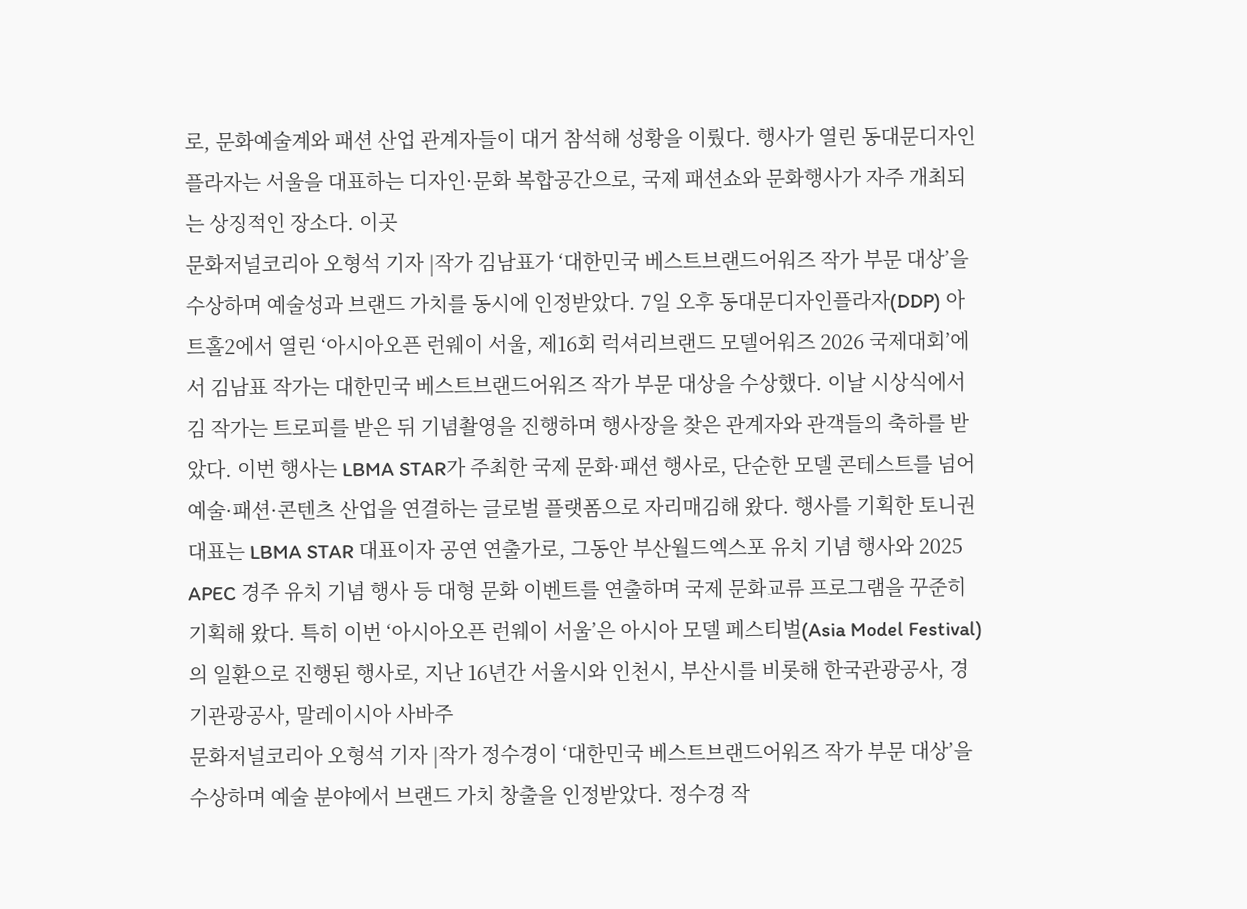로, 문화예술계와 패션 산업 관계자들이 대거 참석해 성황을 이뤘다. 행사가 열린 동대문디자인플라자는 서울을 대표하는 디자인·문화 복합공간으로, 국제 패션쇼와 문화행사가 자주 개최되는 상징적인 장소다. 이곳
문화저널코리아 오형석 기자 |작가 김남표가 ‘대한민국 베스트브랜드어워즈 작가 부문 대상’을 수상하며 예술성과 브랜드 가치를 동시에 인정받았다. 7일 오후 동대문디자인플라자(DDP) 아트홀2에서 열린 ‘아시아오픈 런웨이 서울, 제16회 럭셔리브랜드 모델어워즈 2026 국제대회’에서 김남표 작가는 대한민국 베스트브랜드어워즈 작가 부문 대상을 수상했다. 이날 시상식에서 김 작가는 트로피를 받은 뒤 기념촬영을 진행하며 행사장을 찾은 관계자와 관객들의 축하를 받았다. 이번 행사는 LBMA STAR가 주최한 국제 문화·패션 행사로, 단순한 모델 콘테스트를 넘어 예술·패션·콘텐츠 산업을 연결하는 글로벌 플랫폼으로 자리매김해 왔다. 행사를 기획한 토니권 대표는 LBMA STAR 대표이자 공연 연출가로, 그동안 부산월드엑스포 유치 기념 행사와 2025 APEC 경주 유치 기념 행사 등 대형 문화 이벤트를 연출하며 국제 문화교류 프로그램을 꾸준히 기획해 왔다. 특히 이번 ‘아시아오픈 런웨이 서울’은 아시아 모델 페스티벌(Asia Model Festival)의 일환으로 진행된 행사로, 지난 16년간 서울시와 인천시, 부산시를 비롯해 한국관광공사, 경기관광공사, 말레이시아 사바주
문화저널코리아 오형석 기자 |작가 정수경이 ‘대한민국 베스트브랜드어워즈 작가 부문 대상’을 수상하며 예술 분야에서 브랜드 가치 창출을 인정받았다. 정수경 작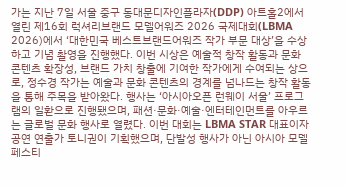가는 지난 7일 서울 중구 동대문디자인플라자(DDP) 아트홀2에서 열린 제16회 럭셔리브랜드 모델어워즈 2026 국제대회(LBMA 2026)에서 ‘대한민국 베스트브랜드어워즈 작가 부문 대상’을 수상하고 기념 촬영을 진행했다. 이번 시상은 예술적 창작 활동과 문화 콘텐츠 확장성, 브랜드 가치 창출에 기여한 작가에게 수여되는 상으로, 정수경 작가는 예술과 문화 콘텐츠의 경계를 넘나드는 창작 활동을 통해 주목을 받아왔다. 행사는 ‘아시아오픈 런웨이 서울’ 프로그램의 일환으로 진행됐으며, 패션·문화·예술·엔터테인먼트를 아우르는 글로벌 문화 행사로 열렸다. 이번 대회는 LBMA STAR 대표이자 공연 연출가 토니권이 기획했으며, 단발성 행사가 아닌 아시아 모델 페스티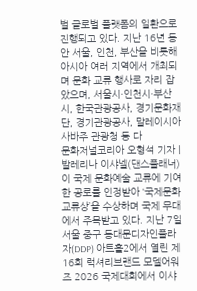벌 글로벌 플랫폼의 일환으로 진행되고 있다. 지난 16년 동안 서울, 인천, 부산을 비롯해 아시아 여러 지역에서 개최되며 문화 교류 행사로 자리 잡았으며, 서울시·인천시·부산시, 한국관광공사, 경기문화재단, 경기관광공사, 말레이시아 사바주 관광청 등 다
문화저널코리아 오형석 기자 |발레리나 이샤넬(댄스플래너)이 국제 문화예술 교류에 기여한 공로를 인정받아 ‘국제문화교류상’을 수상하며 국제 무대에서 주목받고 있다. 지난 7일 서울 중구 동대문디자인플라자(DDP) 아트홀2에서 열린 제16회 럭셔리브랜드 모델어워즈 2026 국제대회에서 이샤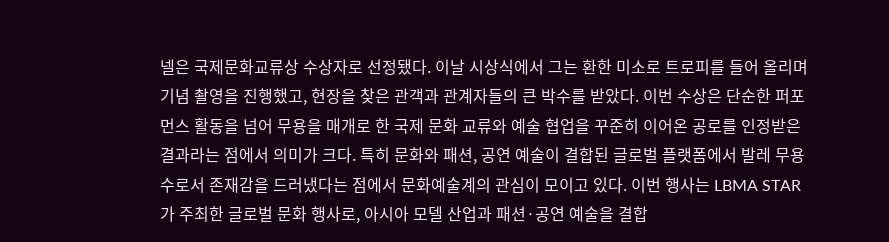넬은 국제문화교류상 수상자로 선정됐다. 이날 시상식에서 그는 환한 미소로 트로피를 들어 올리며 기념 촬영을 진행했고, 현장을 찾은 관객과 관계자들의 큰 박수를 받았다. 이번 수상은 단순한 퍼포먼스 활동을 넘어 무용을 매개로 한 국제 문화 교류와 예술 협업을 꾸준히 이어온 공로를 인정받은 결과라는 점에서 의미가 크다. 특히 문화와 패션, 공연 예술이 결합된 글로벌 플랫폼에서 발레 무용수로서 존재감을 드러냈다는 점에서 문화예술계의 관심이 모이고 있다. 이번 행사는 LBMA STAR가 주최한 글로벌 문화 행사로, 아시아 모델 산업과 패션·공연 예술을 결합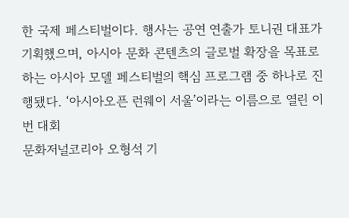한 국제 페스티벌이다. 행사는 공연 연출가 토니권 대표가 기획했으며, 아시아 문화 콘텐츠의 글로벌 확장을 목표로 하는 아시아 모델 페스티벌의 핵심 프로그램 중 하나로 진행됐다. ‘아시아오픈 런웨이 서울’이라는 이름으로 열린 이번 대회
문화저널코리아 오형석 기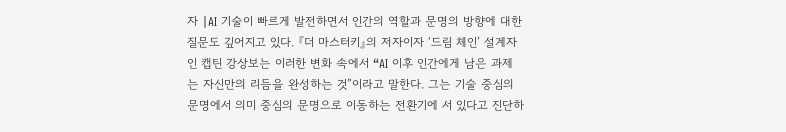자 |AI 기술이 빠르게 발전하면서 인간의 역할과 문명의 방향에 대한 질문도 깊어지고 있다. 『더 마스터키』의 저자이자 ‘드림 체인’ 설계자인 캡틴 강상보는 이러한 변화 속에서 “AI 이후 인간에게 남은 과제는 자신만의 리듬을 완성하는 것”이라고 말한다. 그는 기술 중심의 문명에서 의미 중심의 문명으로 이동하는 전환기에 서 있다고 진단하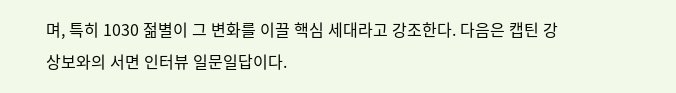며, 특히 1030 젊별이 그 변화를 이끌 핵심 세대라고 강조한다. 다음은 캡틴 강상보와의 서면 인터뷰 일문일답이다.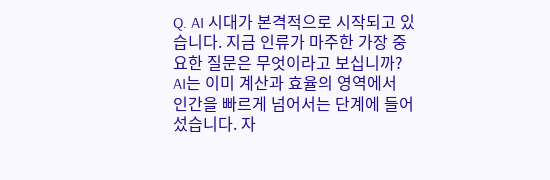Q. AI 시대가 본격적으로 시작되고 있습니다. 지금 인류가 마주한 가장 중요한 질문은 무엇이라고 보십니까? AI는 이미 계산과 효율의 영역에서 인간을 빠르게 넘어서는 단계에 들어섰습니다. 자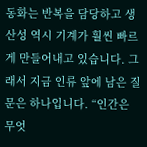동화는 반복을 담당하고 생산성 역시 기계가 훨씬 빠르게 만들어내고 있습니다. 그래서 지금 인류 앞에 남은 질문은 하나입니다. “인간은 무엇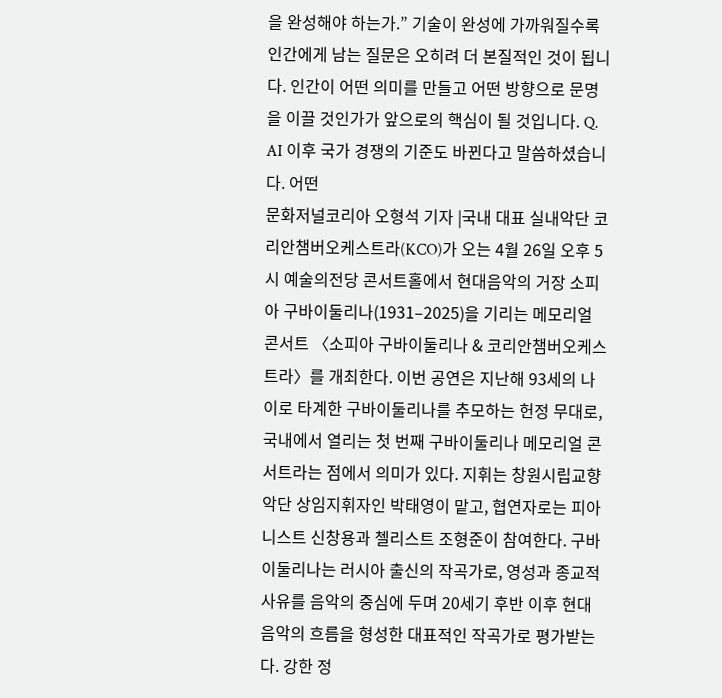을 완성해야 하는가.” 기술이 완성에 가까워질수록 인간에게 남는 질문은 오히려 더 본질적인 것이 됩니다. 인간이 어떤 의미를 만들고 어떤 방향으로 문명을 이끌 것인가가 앞으로의 핵심이 될 것입니다. Q. AI 이후 국가 경쟁의 기준도 바뀐다고 말씀하셨습니다. 어떤
문화저널코리아 오형석 기자 |국내 대표 실내악단 코리안챔버오케스트라(KCO)가 오는 4월 26일 오후 5시 예술의전당 콘서트홀에서 현대음악의 거장 소피아 구바이둘리나(1931–2025)을 기리는 메모리얼 콘서트 〈소피아 구바이둘리나 & 코리안챔버오케스트라〉를 개최한다. 이번 공연은 지난해 93세의 나이로 타계한 구바이둘리나를 추모하는 헌정 무대로, 국내에서 열리는 첫 번째 구바이둘리나 메모리얼 콘서트라는 점에서 의미가 있다. 지휘는 창원시립교향악단 상임지휘자인 박태영이 맡고, 협연자로는 피아니스트 신창용과 첼리스트 조형준이 참여한다. 구바이둘리나는 러시아 출신의 작곡가로, 영성과 종교적 사유를 음악의 중심에 두며 20세기 후반 이후 현대음악의 흐름을 형성한 대표적인 작곡가로 평가받는다. 강한 정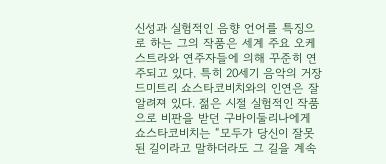신성과 실험적인 음향 언어를 특징으로 하는 그의 작품은 세계 주요 오케스트라와 연주자들에 의해 꾸준히 연주되고 있다. 특히 20세기 음악의 거장 드미트리 쇼스타코비치와의 인연은 잘 알려져 있다. 젊은 시절 실험적인 작품으로 비판을 받던 구바이둘리나에게 쇼스타코비치는 “모두가 당신이 잘못된 길이라고 말하더라도 그 길을 계속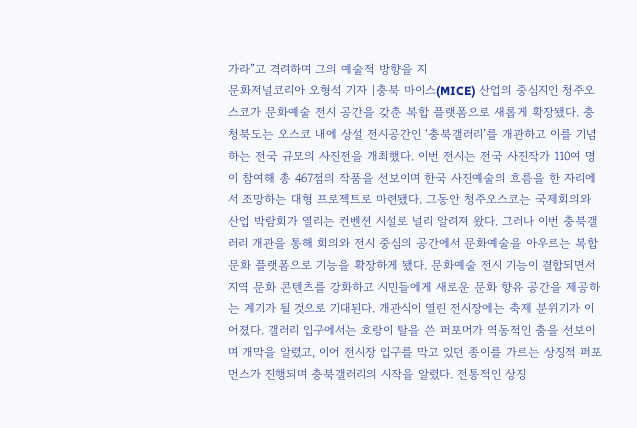가라”고 격려하며 그의 예술적 방향을 지
문화저널코리아 오형석 기자 |충북 마이스(MICE) 산업의 중심지인 청주오스코가 문화예술 전시 공간을 갖춘 복합 플랫폼으로 새롭게 확장됐다. 충청북도는 오스코 내에 상설 전시공간인 ‘충북갤러리’를 개관하고 이를 기념하는 전국 규모의 사진전을 개최했다. 이번 전시는 전국 사진작가 110여 명이 참여해 총 467점의 작품을 선보이며 한국 사진예술의 흐름을 한 자리에서 조망하는 대형 프로젝트로 마련됐다. 그동안 청주오스코는 국제회의와 산업 박람회가 열리는 컨벤션 시설로 널리 알려져 왔다. 그러나 이번 충북갤러리 개관을 통해 회의와 전시 중심의 공간에서 문화예술을 아우르는 복합 문화 플랫폼으로 기능을 확장하게 됐다. 문화예술 전시 기능이 결합되면서 지역 문화 콘텐츠를 강화하고 시민들에게 새로운 문화 향유 공간을 제공하는 계기가 될 것으로 기대된다. 개관식이 열린 전시장에는 축제 분위기가 이어졌다. 갤러리 입구에서는 호랑이 탈을 쓴 퍼포머가 역동적인 춤을 선보이며 개막을 알렸고, 이어 전시장 입구를 막고 있던 종이를 가르는 상징적 퍼포먼스가 진행되며 충북갤러리의 시작을 알렸다. 전통적인 상징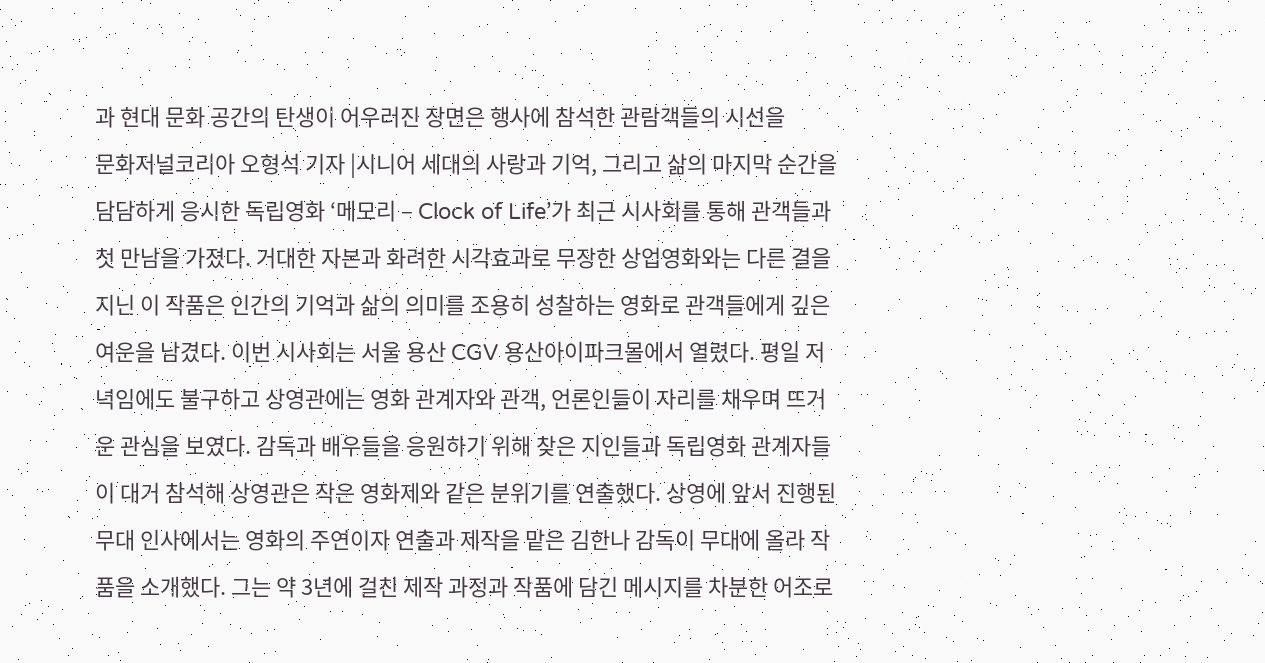과 현대 문화 공간의 탄생이 어우러진 장면은 행사에 참석한 관람객들의 시선을
문화저널코리아 오형석 기자 |시니어 세대의 사랑과 기억, 그리고 삶의 마지막 순간을 담담하게 응시한 독립영화 ‘메모리 – Clock of Life’가 최근 시사회를 통해 관객들과 첫 만남을 가졌다. 거대한 자본과 화려한 시각효과로 무장한 상업영화와는 다른 결을 지닌 이 작품은 인간의 기억과 삶의 의미를 조용히 성찰하는 영화로 관객들에게 깊은 여운을 남겼다. 이번 시사회는 서울 용산 CGV 용산아이파크몰에서 열렸다. 평일 저녁임에도 불구하고 상영관에는 영화 관계자와 관객, 언론인들이 자리를 채우며 뜨거운 관심을 보였다. 감독과 배우들을 응원하기 위해 찾은 지인들과 독립영화 관계자들이 대거 참석해 상영관은 작은 영화제와 같은 분위기를 연출했다. 상영에 앞서 진행된 무대 인사에서는 영화의 주연이자 연출과 제작을 맡은 김한나 감독이 무대에 올라 작품을 소개했다. 그는 약 3년에 걸친 제작 과정과 작품에 담긴 메시지를 차분한 어조로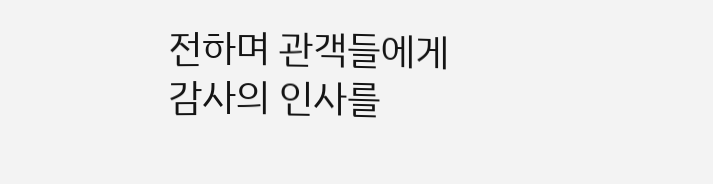전하며 관객들에게 감사의 인사를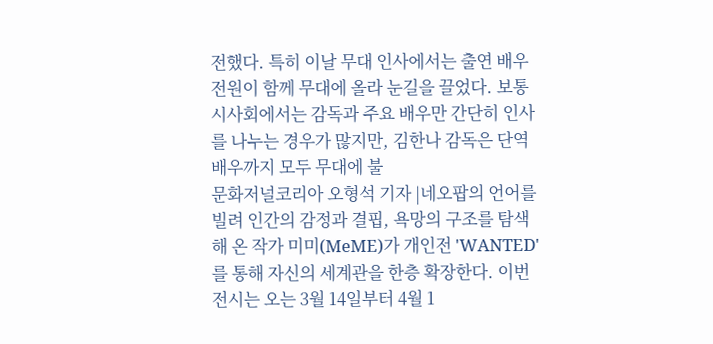전했다. 특히 이날 무대 인사에서는 출연 배우 전원이 함께 무대에 올라 눈길을 끌었다. 보통 시사회에서는 감독과 주요 배우만 간단히 인사를 나누는 경우가 많지만, 김한나 감독은 단역 배우까지 모두 무대에 불
문화저널코리아 오형석 기자 |네오팝의 언어를 빌려 인간의 감정과 결핍, 욕망의 구조를 탐색해 온 작가 미미(MeME)가 개인전 'WANTED'를 통해 자신의 세계관을 한층 확장한다. 이번 전시는 오는 3월 14일부터 4월 1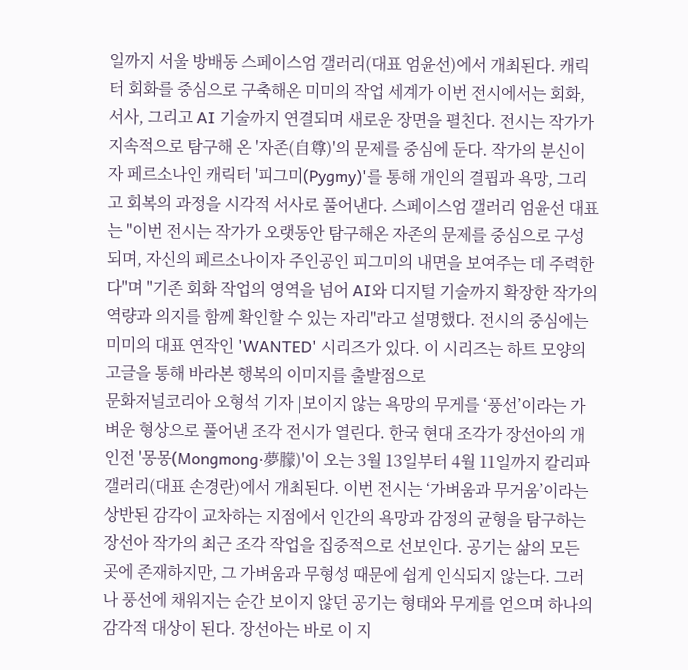일까지 서울 방배동 스페이스엄 갤러리(대표 엄윤선)에서 개최된다. 캐릭터 회화를 중심으로 구축해온 미미의 작업 세계가 이번 전시에서는 회화, 서사, 그리고 AI 기술까지 연결되며 새로운 장면을 펼친다. 전시는 작가가 지속적으로 탐구해 온 '자존(自尊)'의 문제를 중심에 둔다. 작가의 분신이자 페르소나인 캐릭터 '피그미(Pygmy)'를 통해 개인의 결핍과 욕망, 그리고 회복의 과정을 시각적 서사로 풀어낸다. 스페이스엄 갤러리 엄윤선 대표는 "이번 전시는 작가가 오랫동안 탐구해온 자존의 문제를 중심으로 구성되며, 자신의 페르소나이자 주인공인 피그미의 내면을 보여주는 데 주력한다"며 "기존 회화 작업의 영역을 넘어 AI와 디지털 기술까지 확장한 작가의 역량과 의지를 함께 확인할 수 있는 자리"라고 설명했다. 전시의 중심에는 미미의 대표 연작인 'WANTED' 시리즈가 있다. 이 시리즈는 하트 모양의 고글을 통해 바라본 행복의 이미지를 출발점으로
문화저널코리아 오형석 기자 |보이지 않는 욕망의 무게를 ‘풍선’이라는 가벼운 형상으로 풀어낸 조각 전시가 열린다. 한국 현대 조각가 장선아의 개인전 '몽몽(Mongmong·夢朦)'이 오는 3월 13일부터 4월 11일까지 칼리파 갤러리(대표 손경란)에서 개최된다. 이번 전시는 ‘가벼움과 무거움’이라는 상반된 감각이 교차하는 지점에서 인간의 욕망과 감정의 균형을 탐구하는 장선아 작가의 최근 조각 작업을 집중적으로 선보인다. 공기는 삶의 모든 곳에 존재하지만, 그 가벼움과 무형성 때문에 쉽게 인식되지 않는다. 그러나 풍선에 채워지는 순간 보이지 않던 공기는 형태와 무게를 얻으며 하나의 감각적 대상이 된다. 장선아는 바로 이 지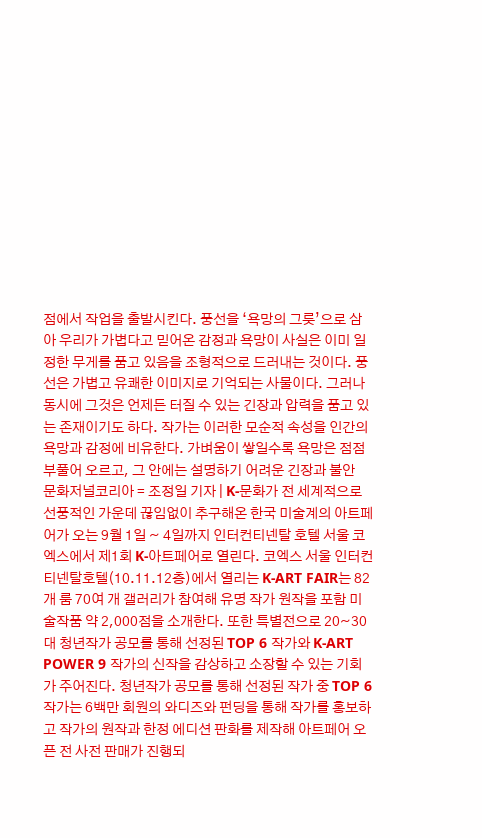점에서 작업을 출발시킨다. 풍선을 ‘욕망의 그릇’으로 삼아 우리가 가볍다고 믿어온 감정과 욕망이 사실은 이미 일정한 무게를 품고 있음을 조형적으로 드러내는 것이다. 풍선은 가볍고 유쾌한 이미지로 기억되는 사물이다. 그러나 동시에 그것은 언제든 터질 수 있는 긴장과 압력을 품고 있는 존재이기도 하다. 작가는 이러한 모순적 속성을 인간의 욕망과 감정에 비유한다. 가벼움이 쌓일수록 욕망은 점점 부풀어 오르고, 그 안에는 설명하기 어려운 긴장과 불안
문화저널코리아 = 조정일 기자 | K-문화가 전 세계적으로 선풍적인 가운데 끊임없이 추구해온 한국 미술계의 아트페어가 오는 9월 1일 ~ 4일까지 인터컨티넨탈 호텔 서울 코엑스에서 제1회 K-아트페어로 열린다. 코엑스 서울 인터컨티넨탈호텔(10.11.12층)에서 열리는 K-ART FAIR는 82개 룸 70여 개 갤러리가 참여해 유명 작가 원작을 포함 미술작품 약 2,000점을 소개한다. 또한 특별전으로 20~30대 청년작가 공모를 통해 선정된 TOP 6 작가와 K-ART POWER 9 작가의 신작을 감상하고 소장할 수 있는 기회가 주어진다. 청년작가 공모를 통해 선정된 작가 중 TOP 6 작가는 6백만 회원의 와디즈와 펀딩을 통해 작가를 홍보하고 작가의 원작과 한정 에디션 판화를 제작해 아트페어 오픈 전 사전 판매가 진행되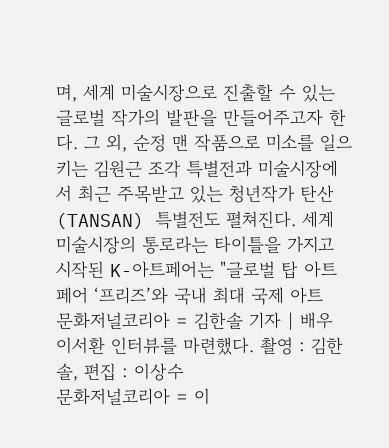며, 세계 미술시장으로 진출할 수 있는 글로벌 작가의 발판을 만들어주고자 한다. 그 외, 순정 맨 작품으로 미소를 일으키는 김원근 조각 특별전과 미술시장에서 최근 주목받고 있는 청년작가 탄산(TANSAN) 특별전도 펼쳐진다. 세계 미술시장의 통로라는 타이틀을 가지고 시작된 K-아트페어는 "글로벌 탑 아트페어 ‘프리즈’와 국내 최대 국제 아트
문화저널코리아 = 김한솔 기자 | 배우 이서환 인터뷰를 마련했다. 촬영 : 김한솔, 편집 : 이상수
문화저널코리아 = 이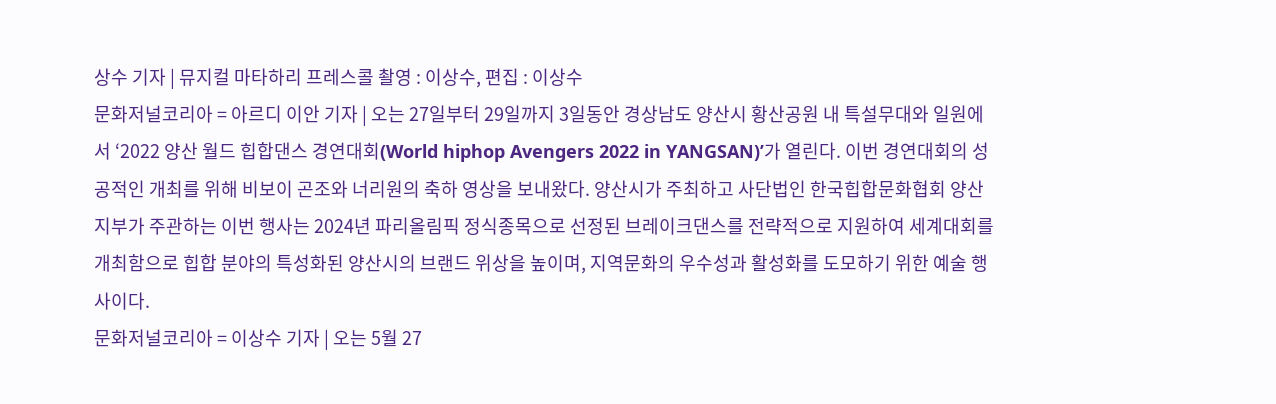상수 기자 | 뮤지컬 마타하리 프레스콜 촬영 : 이상수, 편집 : 이상수
문화저널코리아 = 아르디 이안 기자 | 오는 27일부터 29일까지 3일동안 경상남도 양산시 황산공원 내 특설무대와 일원에서 ‘2022 양산 월드 힙합댄스 경연대회(World hiphop Avengers 2022 in YANGSAN)’가 열린다. 이번 경연대회의 성공적인 개최를 위해 비보이 곤조와 너리원의 축하 영상을 보내왔다. 양산시가 주최하고 사단법인 한국힙합문화협회 양산지부가 주관하는 이번 행사는 2024년 파리올림픽 정식종목으로 선정된 브레이크댄스를 전략적으로 지원하여 세계대회를 개최함으로 힙합 분야의 특성화된 양산시의 브랜드 위상을 높이며, 지역문화의 우수성과 활성화를 도모하기 위한 예술 행사이다.
문화저널코리아 = 이상수 기자 | 오는 5월 27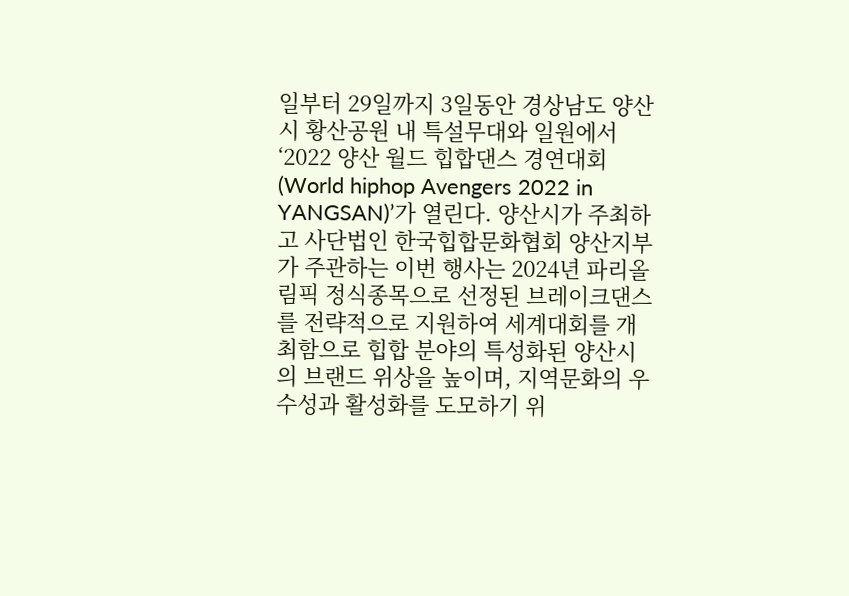일부터 29일까지 3일동안 경상남도 양산시 황산공원 내 특설무대와 일원에서 ‘2022 양산 월드 힙합댄스 경연대회(World hiphop Avengers 2022 in YANGSAN)’가 열린다. 양산시가 주최하고 사단법인 한국힙합문화협회 양산지부가 주관하는 이번 행사는 2024년 파리올림픽 정식종목으로 선정된 브레이크댄스를 전략적으로 지원하여 세계대회를 개최함으로 힙합 분야의 특성화된 양산시의 브랜드 위상을 높이며, 지역문화의 우수성과 활성화를 도모하기 위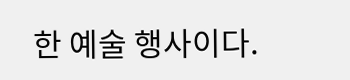한 예술 행사이다.